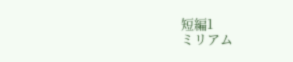短編1
ミリアム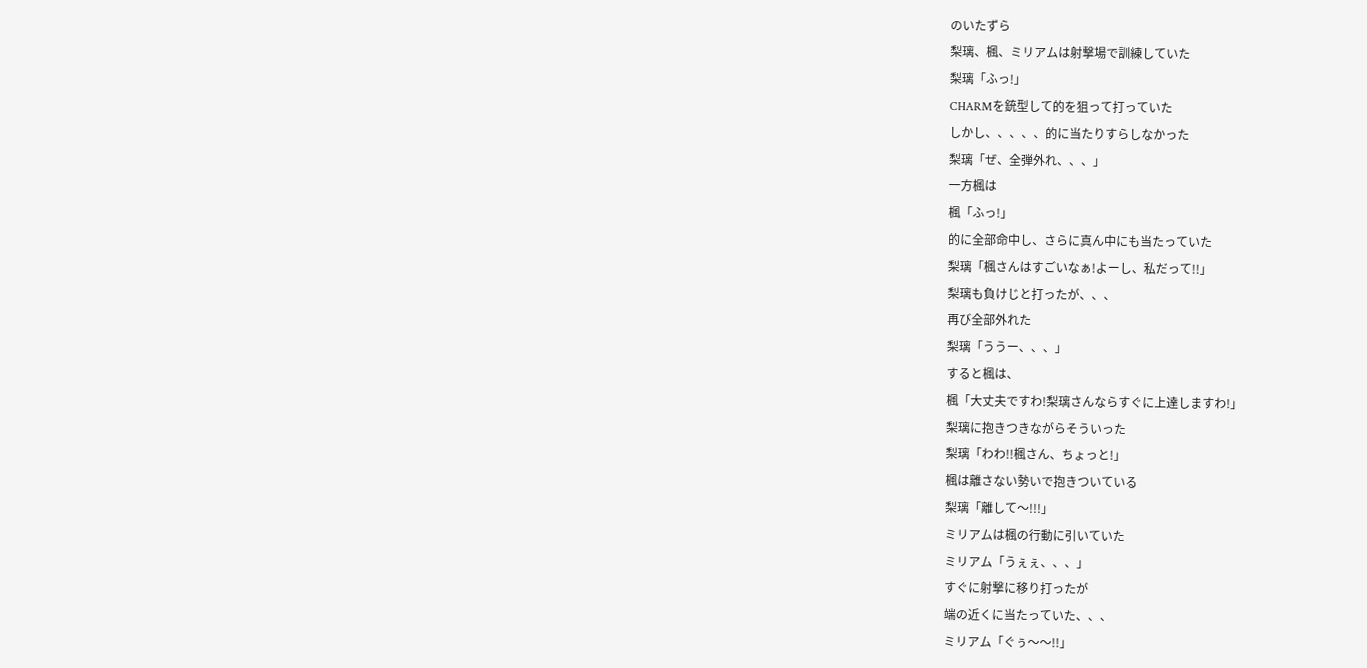のいたずら
梨璃、楓、ミリアムは射撃場で訓練していた
梨璃「ふっ!」
CHARMを銃型して的を狙って打っていた
しかし、、、、、的に当たりすらしなかった
梨璃「ぜ、全弾外れ、、、」
一方楓は
楓「ふっ!」
的に全部命中し、さらに真ん中にも当たっていた
梨璃「楓さんはすごいなぁ!よーし、私だって!!」
梨璃も負けじと打ったが、、、
再び全部外れた
梨璃「ううー、、、」
すると楓は、
楓「大丈夫ですわ!梨璃さんならすぐに上達しますわ!」
梨璃に抱きつきながらそういった
梨璃「わわ!!楓さん、ちょっと!」
楓は離さない勢いで抱きついている
梨璃「離して〜!!!」
ミリアムは楓の行動に引いていた
ミリアム「うぇぇ、、、」
すぐに射撃に移り打ったが
端の近くに当たっていた、、、
ミリアム「ぐぅ〜〜!!」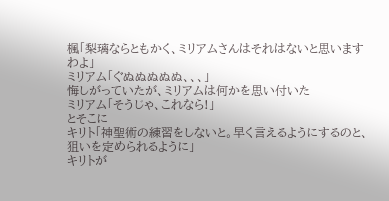楓「梨璃ならともかく、ミリアムさんはそれはないと思いますわよ」
ミリアム「ぐぬぬぬぬぬ、、、」
悔しがっていたが、ミリアムは何かを思い付いた
ミリアム「そうじゃ、これなら!」
とそこに
キリト「神聖術の練習をしないと。早く言えるようにするのと、狙いを定められるように」
キリトが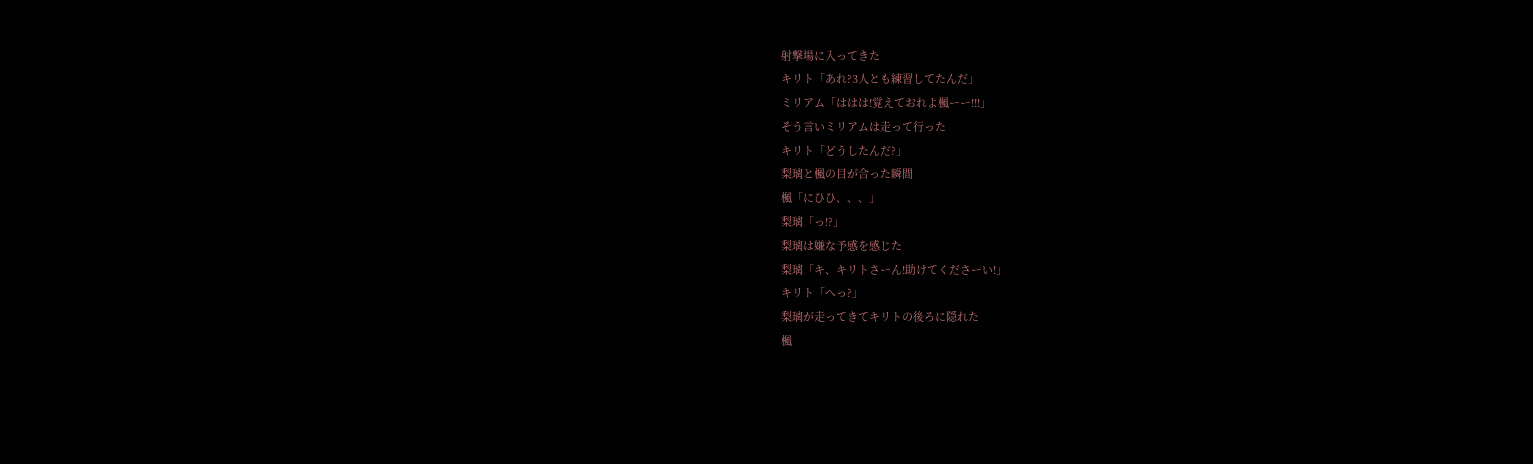射撃場に入ってきた
キリト「あれ?3人とも練習してたんだ」
ミリアム「ははは!覚えておれよ楓ーー!!!」
そう言いミリアムは走って行った
キリト「どうしたんだ?」
梨璃と楓の目が合った瞬間
楓「にひひ、、、」
梨璃「っ!?」
梨璃は嫌な予感を感じた
梨璃「キ、キリトさーん!助けてくださーい!」
キリト「へっ?」
梨璃が走ってきてキリトの後ろに隠れた
楓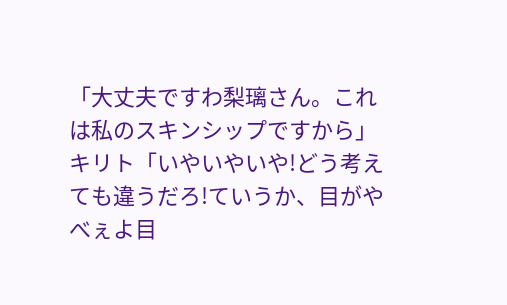「大丈夫ですわ梨璃さん。これは私のスキンシップですから」
キリト「いやいやいや!どう考えても違うだろ!ていうか、目がやべぇよ目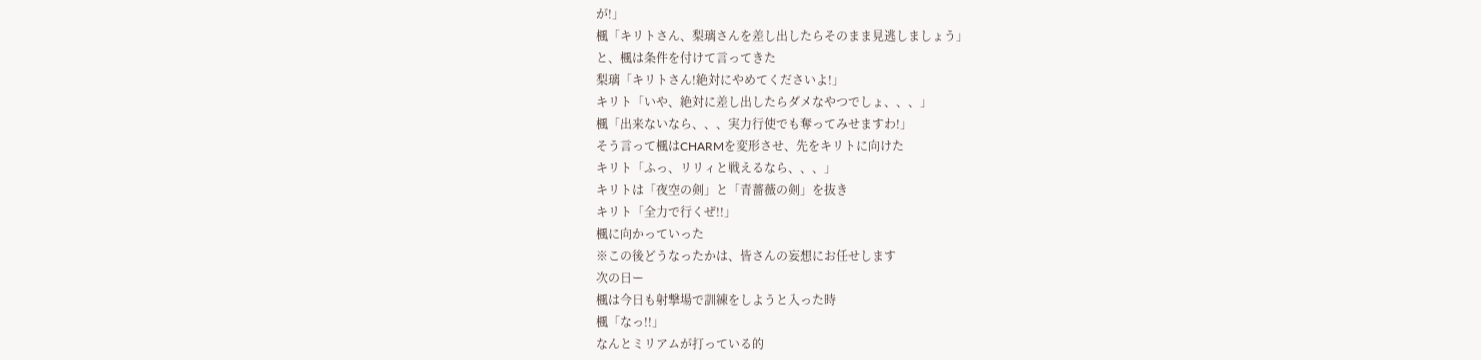が!」
楓「キリトさん、梨璃さんを差し出したらそのまま見逃しましょう」
と、楓は条件を付けて言ってきた
梨璃「キリトさん!絶対にやめてくださいよ!」
キリト「いや、絶対に差し出したらダメなやつでしょ、、、」
楓「出来ないなら、、、実力行使でも奪ってみせますわ!」
そう言って楓はCHARMを変形させ、先をキリトに向けた
キリト「ふっ、リリィと戦えるなら、、、」
キリトは「夜空の剣」と「青薔薇の剣」を抜き
キリト「全力で行くぜ!!」
楓に向かっていった
※この後どうなったかは、皆さんの妄想にお任せします
次の日ー
楓は今日も射撃場で訓練をしようと入った時
楓「なっ!!」
なんとミリアムが打っている的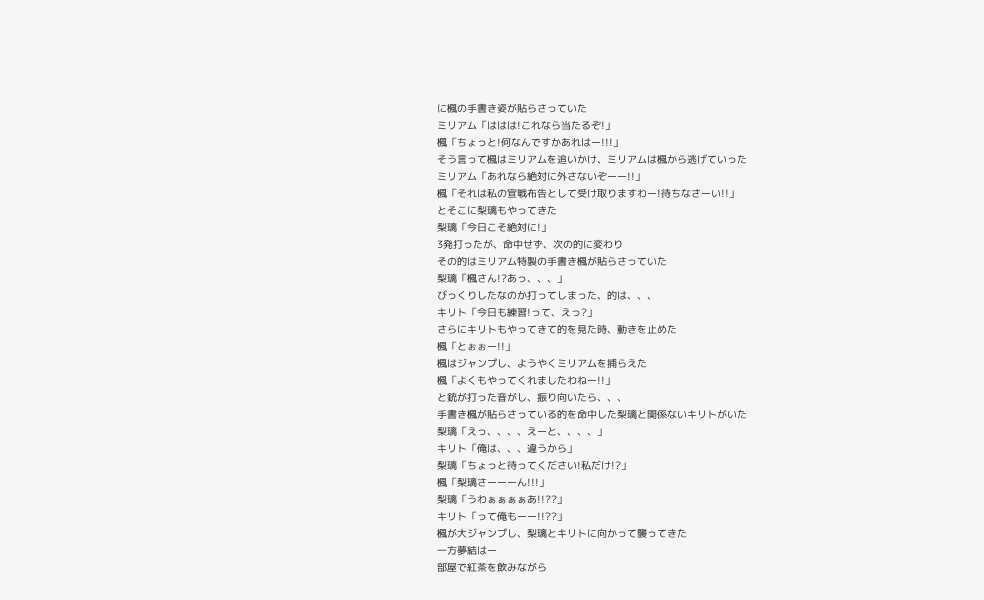に楓の手書き姿が貼らさっていた
ミリアム「ははは!これなら当たるぞ!」
楓「ちょっと!何なんですかあれはー!!!」
そう言って楓はミリアムを追いかけ、ミリアムは楓から逃げていった
ミリアム「あれなら絶対に外さないぞーー!!」
楓「それは私の宣戦布告として受け取りますわー!待ちなさーい!!」
とそこに梨璃もやってきた
梨璃「今日こそ絶対に!」
3発打ったが、命中せず、次の的に変わり
その的はミリアム特製の手書き楓が貼らさっていた
梨璃「楓さん!?あっ、、、」
びっくりしたなのか打ってしまった、的は、、、
キリト「今日も練習!って、えっ?」
さらにキリトもやってきて的を見た時、動きを止めた
楓「とぉぉー!!」
楓はジャンプし、ようやくミリアムを捕らえた
楓「よくもやってくれましたわねー!!」
と銃が打った音がし、振り向いたら、、、
手書き楓が貼らさっている的を命中した梨璃と関係ないキリトがいた
梨璃「えっ、、、、えーと、、、、」
キリト「俺は、、、違うから」
梨璃「ちょっと待ってください!私だけ!?」
楓「梨璃さーーーん!!!」
梨璃「うわぁぁぁぁあ!!??」
キリト「って俺もーー!!??」
楓が大ジャンプし、梨璃とキリトに向かって襲ってきた
一方夢結はー
部屋で紅茶を飲みながら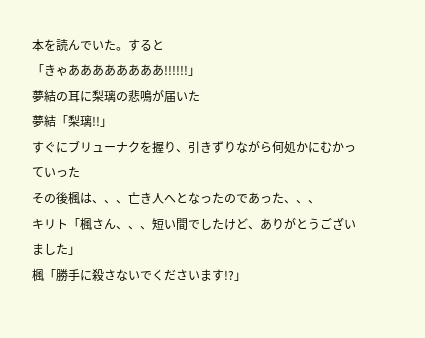本を読んでいた。すると
「きゃああああああああ!!!!!!」
夢結の耳に梨璃の悲鳴が届いた
夢結「梨璃!!」
すぐにブリューナクを握り、引きずりながら何処かにむかっていった
その後楓は、、、亡き人へとなったのであった、、、
キリト「楓さん、、、短い間でしたけど、ありがとうございました」
楓「勝手に殺さないでくださいます!?」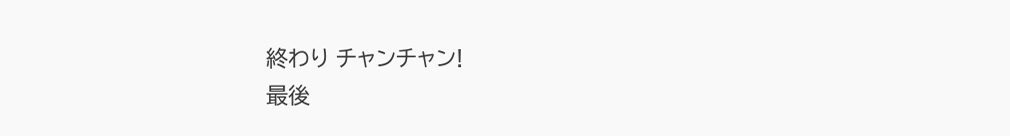終わり チャンチャン!
最後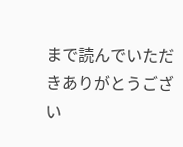まで読んでいただきありがとうござい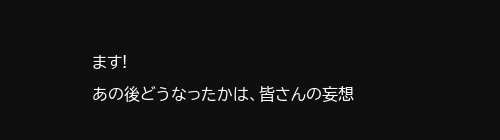ます!
あの後どうなったかは、皆さんの妄想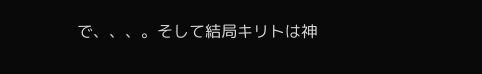で、、、。そして結局キリトは神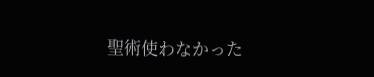聖術使わなかった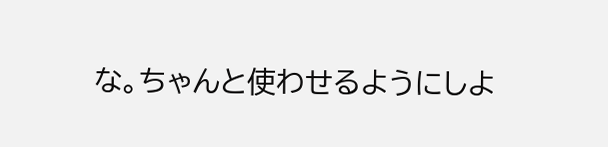な。ちゃんと使わせるようにしよ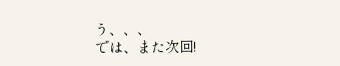う、、、
では、また次回!